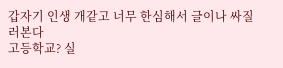갑자기 인생 개같고 너무 한심해서 글이나 싸질러본다
고등학교? 실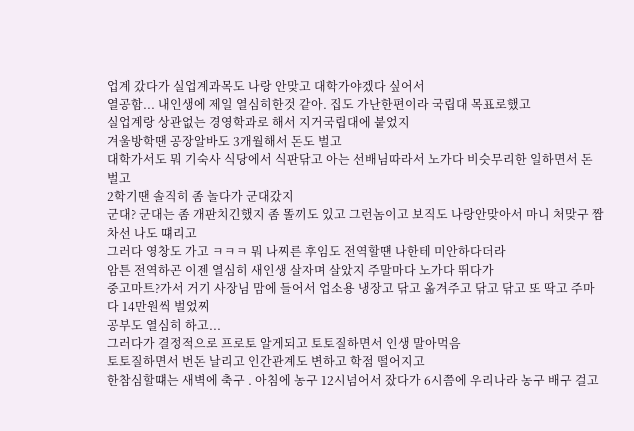업계 갔다가 실업계과목도 나랑 안맞고 대학가야겠다 싶어서
열공함... 내인생에 제일 열심히한것 같아. 집도 가난한편이라 국립대 목표로했고
실업계랑 상관없는 경영학과로 해서 지거국립대에 붙었지
겨울방학땐 공장알바도 3개월해서 돈도 벌고
대학가서도 뭐 기숙사 식당에서 식판닦고 아는 선배님따라서 노가다 비슷무리한 일하면서 돈벌고
2학기땐 솔직히 좀 놀다가 군대갔지
군대? 군대는 좀 개판치긴했지 좀 똘끼도 있고 그런놈이고 보직도 나랑안맞아서 마니 처맞구 짬차선 나도 떄리고
그러다 영창도 가고 ㅋㅋㅋ 뭐 나찌른 후임도 전역할떈 나한테 미안하다더라
암튼 전역하곤 이젠 열심히 새인생 살자며 살았지 주말마다 노가다 뛰다가
중고마트?가서 거기 사장님 맘에 들어서 업소용 냉장고 닦고 옮겨주고 닦고 닦고 또 딱고 주마다 14만원씩 벌었찌
공부도 열심히 하고...
그러다가 결정적으로 프로토 알게되고 토토질하면서 인생 말아먹음
토토질하면서 번돈 날리고 인간관계도 변하고 학점 떨어지고
한참심할떄는 새벽에 축구 . 아침에 농구 12시넘어서 잤다가 6시쯤에 우리나라 농구 배구 걸고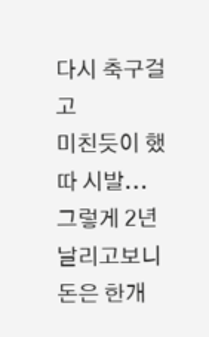다시 축구걸고
미친듯이 했따 시발...
그렇게 2년날리고보니 돈은 한개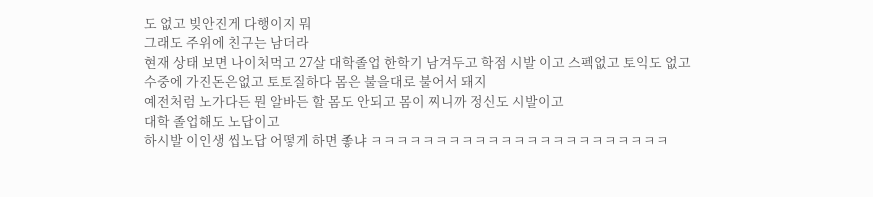도 없고 빚안진게 다행이지 뭐
그래도 주위에 친구는 남더라
현재 상태 보면 나이처먹고 27살 대학졸업 한학기 남겨두고 학점 시발 이고 스펙없고 토익도 없고
수중에 가진돈은없고 토토질하다 몸은 불을대로 불어서 돼지
예전처럼 노가다든 뭔 알바든 할 몸도 안되고 몸이 찌니까 정신도 시발이고
대학 졸업해도 노답이고
하시발 이인생 씹노답 어떻게 하면 좋냐 ㅋㅋㅋㅋㅋㅋㅋㅋㅋㅋㅋㅋㅋㅋㅋㅋㅋㅋㅋㅋㅋㅋㅋ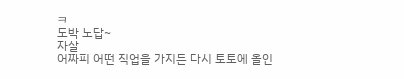ㅋ
도박 노답~
자살
어짜피 어떤 직업을 가지든 다시 토토에 올인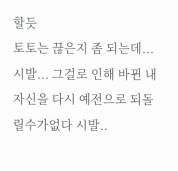할듯
토토는 끊은지 좀 되는데... 시발... 그걸로 인해 바뀐 내자신을 다시 예전으로 되돌릴수가없다 시발..